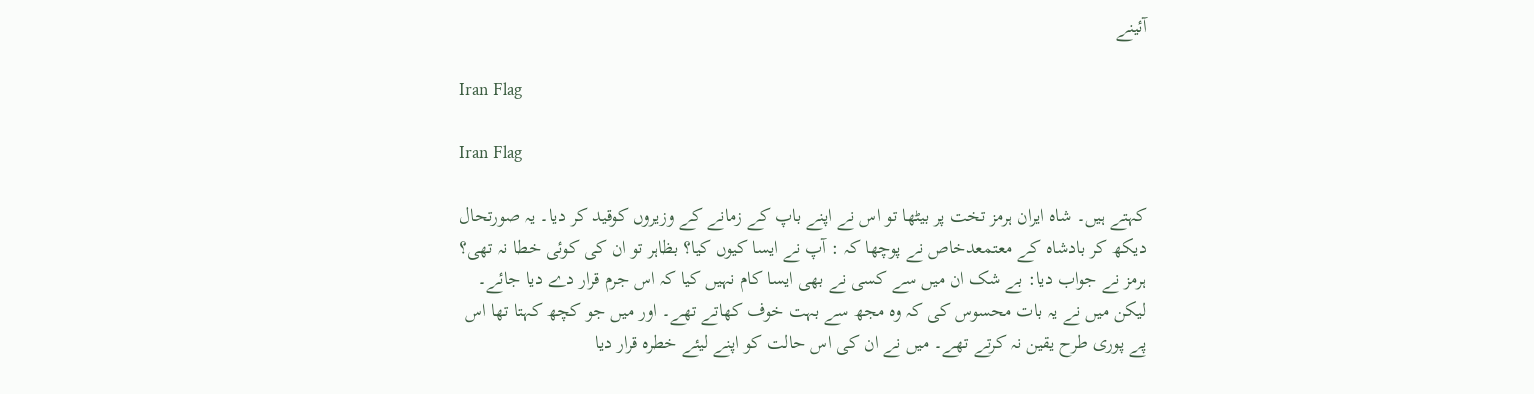آئینے

Iran Flag

Iran Flag

کہتے ہیں۔ شاہ ایران ہرمز تخت پر بیٹھا تو اس نے اپنے باپ کے زمانے کے وزیروں کوقید کر دیا۔ یہ صورتحال دیکھ کر بادشاہ کے معتمعدخاص نے پوچھا کہ : آپ نے ایسا کیوں کیا؟ بظاہر تو ان کی کوئی خطا نہ تھی؟ ہرمز نے جواب دیا: بے شک ان میں سے کسی نے بھی ایسا کام نہیں کیا کہ اس جرم قرار دے دیا جائے۔ لیکن میں نے یہ بات محسوس کی کہ وہ مجھ سے بہت خوف کھاتے تھے۔ اور میں جو کچھ کہتا تھا اس پے پوری طرح یقین نہ کرتے تھے۔ میں نے ان کی اس حالت کو اپنے لیئے خطرہ قرار دیا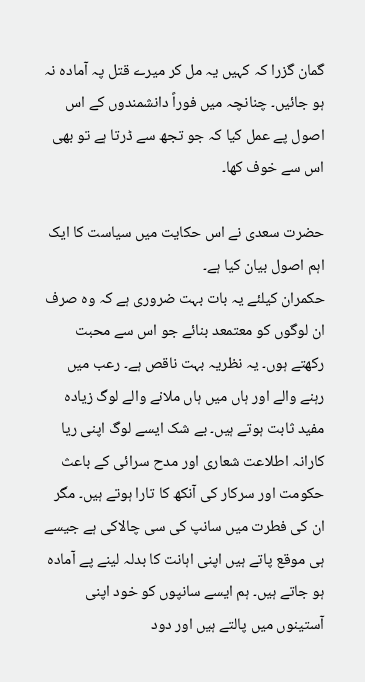گمان گزرا کہ کہیں یہ مل کر میرے قتل پہ آمادہ نہ ہو جائیں۔ چنانچہ میں فوراً دانشمندوں کے اس اصول پے عمل کیا کہ جو تجھ سے ڈرتا ہے تو بھی اس سے خوف کھا۔

حضرت سعدی نے اس حکایت میں سیاست کا ایک اہم اصول بیان کیا ہے۔
حکمران کیلئے یہ بات بہت ضروری ہے کہ وہ صرف ان لوگوں کو معتمعد بنائے جو اس سے محبت رکھتے ہوں۔ یہ نظریہ بہت ناقص ہے۔ رعب میں رہنے والے اور ہاں میں ہاں ملانے والے لوگ زیادہ مفید ثابت ہوتے ہیں۔ بے شک ایسے لوگ اپنی ریا کارانہ اطلاعت شعاری اور مدح سرائی کے باعث حکومت اور سرکار کی آنکھ کا تارا ہوتے ہیں۔ مگر ان کی فطرت میں سانپ کی سی چالاکی ہے جیسے ہی موقع پاتے ہیں اپنی اہانت کا بدلہ لینے پے آمادہ ہو جاتے ہیں۔ ہم ایسے سانپوں کو خود اپنی آستینوں میں پالتے ہیں اور دود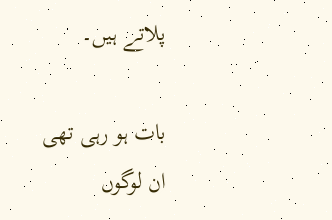پلاتے ہیں۔

بات ہو رہی تھی ان لوگوں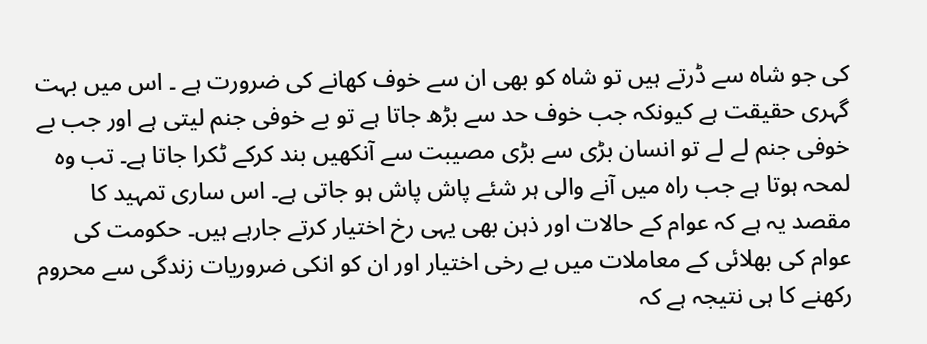کی جو شاہ سے ڈرتے ہیں تو شاہ کو بھی ان سے خوف کھانے کی ضرورت ہے ۔ اس میں بہت گہری حقیقت ہے کیونکہ جب خوف حد سے بڑھ جاتا ہے تو بے خوفی جنم لیتی ہے اور جب بے خوفی جنم لے لے تو انسان بڑی سے بڑی مصیبت سے آنکھیں بند کرکے ٹکرا جاتا ہے۔ تب وہ لمحہ ہوتا ہے جب راہ میں آنے والی ہر شئے پاش پاش ہو جاتی ہے۔ اس ساری تمہید کا مقصد یہ ہے کہ عوام کے حالات اور ذہن بھی یہی رخ اختیار کرتے جارہے ہیں۔ حکومت کی عوام کی بھلائی کے معاملات میں بے رخی اختیار اور ان کو انکی ضروریات زندگی سے محروم رکھنے کا ہی نتیجہ ہے کہ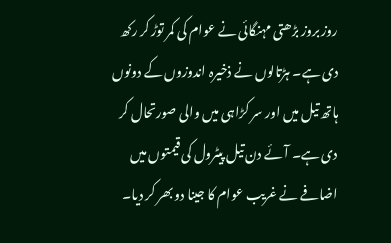روز بروز بڑھتی مہنگائی نے عوام کی کمر توڑ کر رکھ دی ہے۔ ہڑتالوں نے ذخیرہ اندوزوں کے دونوں ہاتھ تیل میں اور سر کڑاہی میں والی صورتحال کر دی ہے۔ آئے دن تیل پیٹرول کی قیمتوں میں اضافے نے غریب عوام کا جینا دو بھر کر دیا۔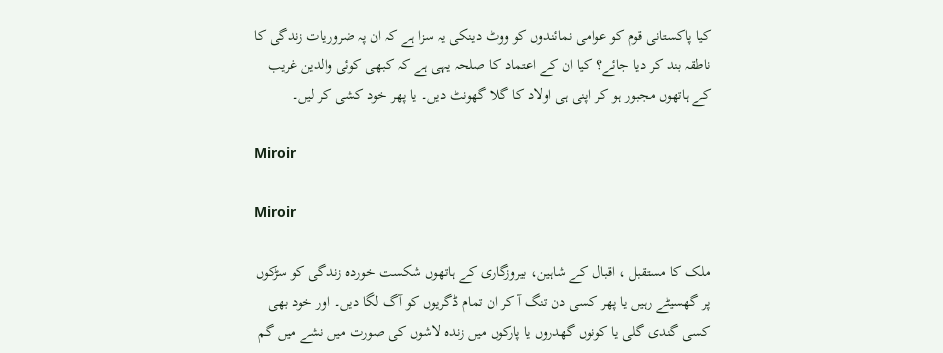کیا پاکستانی قوم کو عوامی نمائندوں کو ووٹ دینکی یہ سزا ہے کہ ان پہ ضروریات زندگی کا ناطقہ بند کر دیا جائے؟ کیا ان کے اعتماد کا صلحہ یہی ہے کہ کبھی کوئی والدین غریب کے ہاتھوں مجبور ہو کر اپنی ہی اولاد کا گلا گھونٹ دیں۔ یا پھر خود کشی کر لیں۔

Miroir

Miroir

ملک کا مستقبل ، اقبال کے شاہین، بیروزگاری کے ہاتھوں شکست خوردہ زندگی کو سڑکوں پر گھسیٹے رہیں یا پھر کسی دن تنگ آ کر ان تمام ڈگریوں کو آگ لگا دیں۔ اور خود بھی کسی گندی گلی یا کونوں گھدروں یا پارکوں میں زندہ لاشوں کی صورت میں نشے میں گم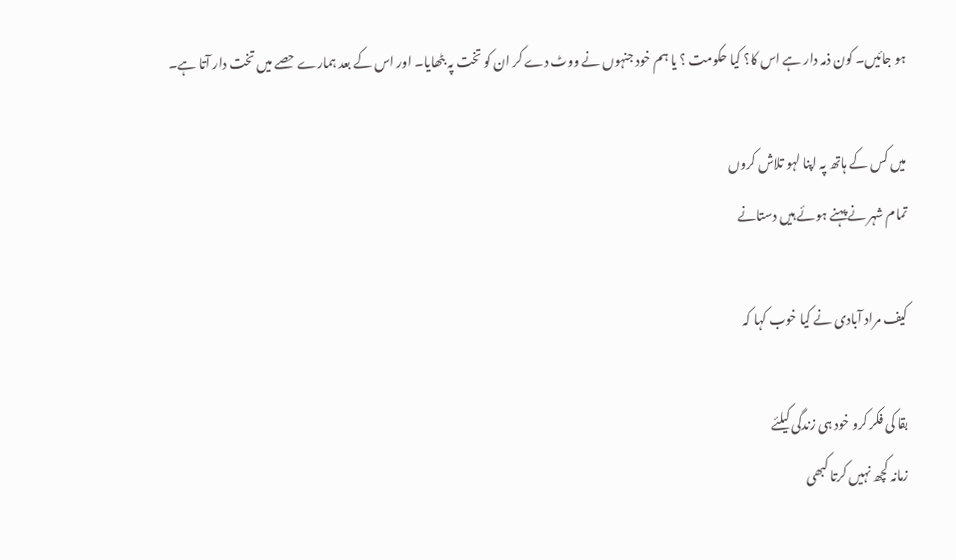ہو جائیں۔ کون ذمہ دار ہے اس کا؟ کیا حکومت ؟ یا ہم خود جنہوں نے ووٹ دے کر ان کو تخت پہ بٹھایا۔ اور اس کے بعد ہمارے حصے میں تخت دار آتا ہے۔

میں کس کے ہاتھ پہ اپنا لہو تلاش کروں
تمام شہر نے پہنے ہوئے ہیں دستانے

کیف مراد آبادی نے کیا خوب کہا کہ

بقا کی فکر کرو خود ہی زندگی کیلئے
زمانہ کچھ نہیں کرتا کبھی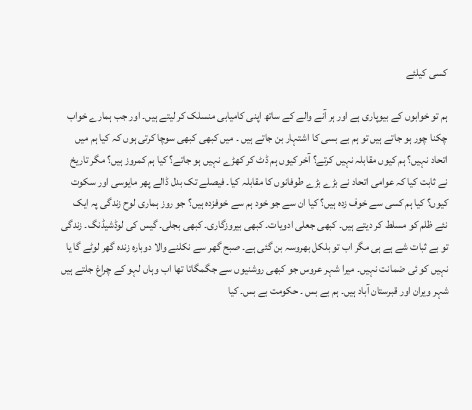کسی کیلئے

ہم تو خوابوں کے بیوپاری ہے اور ہر آنے والے کے ساتھ اپنی کامیابی منسلک کر لیتے ہیں۔ اور جب ہمارے خواب چکنا چور ہو جاتے ہیں تو ہم بے بسی کا اشتہار بن جاتے ہیں ۔ میں کبھی کبھی سوچا کرتی ہوں کہ کیا ہم میں اتحاد نہیں؟ ہم کیوں مقابلہ نہیں کرتے؟ آخر کیوں ہم ڈٹ کر کھڑے نہیں ہو جاتے؟ کیا ہم کمروز ہیں؟ مگر تاریخ نے ثابت کیا کہ عوامی اتحاد نے بڑے بڑے طوفانوں کا مقابلہ کیا۔ فیصلے تک بدل ڈالے پھر مایوسی اور سکوت کیوں؟ کیا ہم کسی سے خوف زدہ ہیں؟ کیا ان سے جو خود ہم سے خوفزدہ ہیں؟ جو روز ہماری لوح زندگی پہ ایک نئے ظلم کو مسلط کر دیتے ہیں۔ کبھی جعلی ادویات۔ کبھی بیروزگاری۔ کبھی بجلی۔ گیس کی لوڈشیڈنگ۔ زندگی تو بے ثبات شے ہے ہی مگر اب تو بلکل بھروسہ بن گئی ہے۔ صبح گھر سے نکلنے والا دوبارہ زندہ گھر لوٹے گا یا نہیں کو ئی ضمانت نہیں۔ میرا شہر عروس جو کبھی روشنیوں سے جگمگاتا تھا اب وہاں لہو کے چراغ جلتے ہیں شہر ویران اور قبرستان آباد ہیں۔ ہم بے بس ۔ حکومت بے بس۔ کیا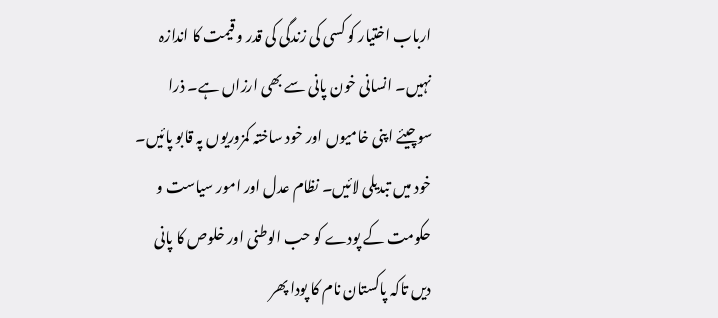ارباب اختیار کو کسی کی زندگی کی قدر و قیمت کا اندازہ نہیں۔ انسانی خون پانی سے بھی ارزاں ہے۔ ذرا سوچیئے اپنی خامیوں اور خود ساختہ کمزوریوں پہ قابو پائیں۔ خود میں تبدیلی لائیں۔ نظام عدل اور امور سیاست و حکومت کے پودے کو حب الوطنی اور خلوص کا پانی دیں تاکہ پاکستان نام کا پودا پھر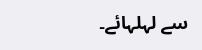سے لہلہائے۔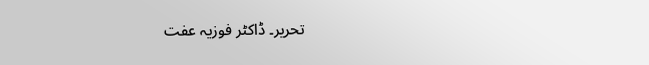تحریر۔ ڈاکٹر فوزیہ عفت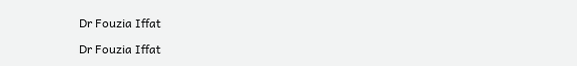Dr Fouzia Iffat

Dr Fouzia Iffat